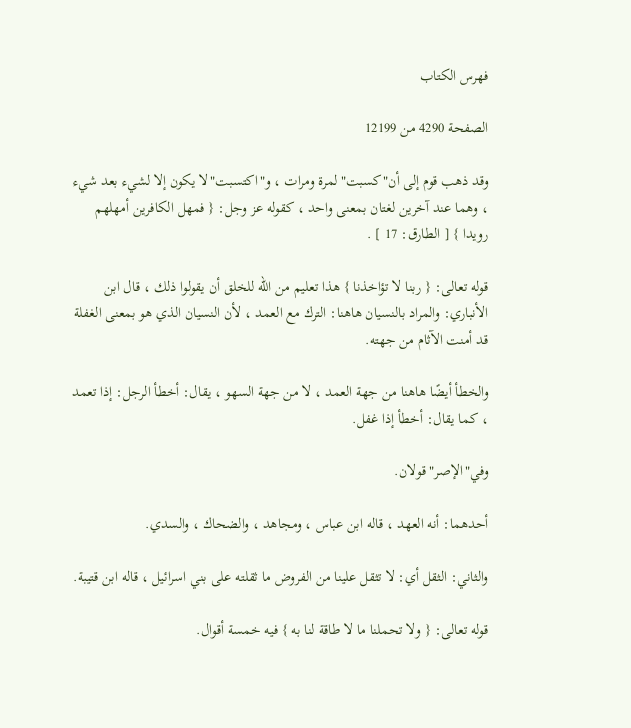فهرس الكتاب

الصفحة 4290 من 12199

وقد ذهب قوم إلى أن"كسبت"لمرة ومرات ، و"اكتسبت"لا يكون إلا لشيء بعد شيء ، وهما عند آخرين لغتان بمعنى واحد ، كقوله عز وجل: { فمهل الكافرين أمهلهم رويدا } [ الطارق: 17 ] .

قوله تعالى: { ربنا لا تؤاخذنا } هذا تعليم من الله للخلق أن يقولوا ذلك ، قال ابن الأنباري: والمراد بالنسيان هاهنا: الترك مع العمد ، لأن النسيان الذي هو بمعنى الغفلة قد أمنت الآثام من جهته.

والخطأ أيضًا هاهنا من جهة العمد ، لا من جهة السهو ، يقال: أخطأ الرجل: إذا تعمد ، كما يقال: أخطأ إذا غفل.

وفي"الإصر"قولان.

أحدهما: أنه العهد ، قاله ابن عباس ، ومجاهد ، والضحاك ، والسدي.

والثاني: الثقل أي: لا تثقل علينا من الفروض ما ثقلته على بني اسرائيل ، قاله ابن قتيبة.

قوله تعالى: { ولا تحملنا ما لا طاقة لنا به } فيه خمسة أقوال.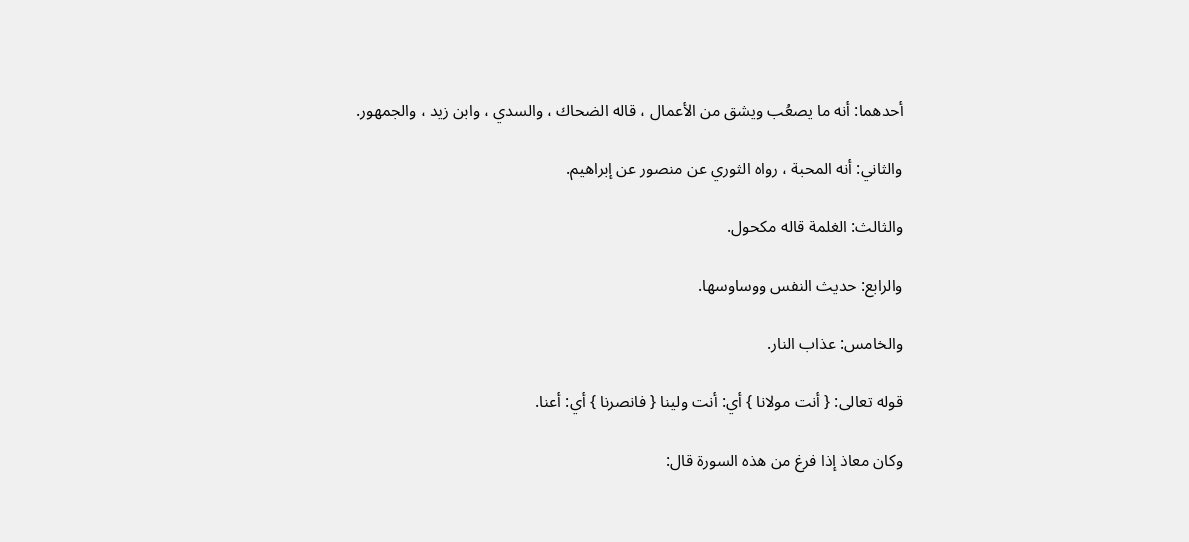أحدهما: أنه ما يصعُب ويشق من الأعمال ، قاله الضحاك ، والسدي ، وابن زيد ، والجمهور.

والثاني: أنه المحبة ، رواه الثوري عن منصور عن إبراهيم.

والثالث: الغلمة قاله مكحول.

والرابع: حديث النفس ووساوسها.

والخامس: عذاب النار.

قوله تعالى: { أنت مولانا } أي: أنت ولينا { فانصرنا } أي: أعنا.

وكان معاذ إذا فرغ من هذه السورة قال: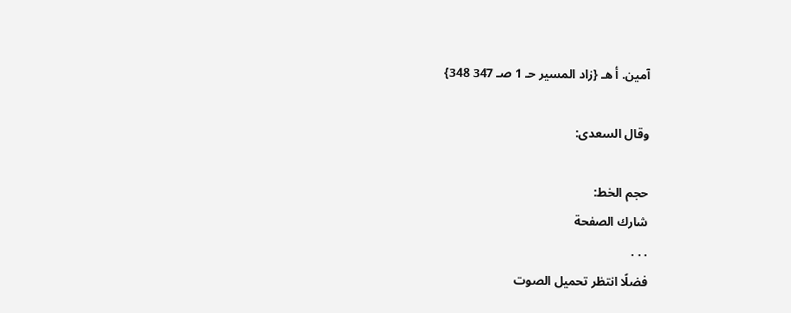آمين. أ هـ {زاد المسير حـ 1 صـ 347 348}

وقال السعدى:

حجم الخط:
شارك الصفحة
. . .
فضلًا انتظر تحميل الصوت